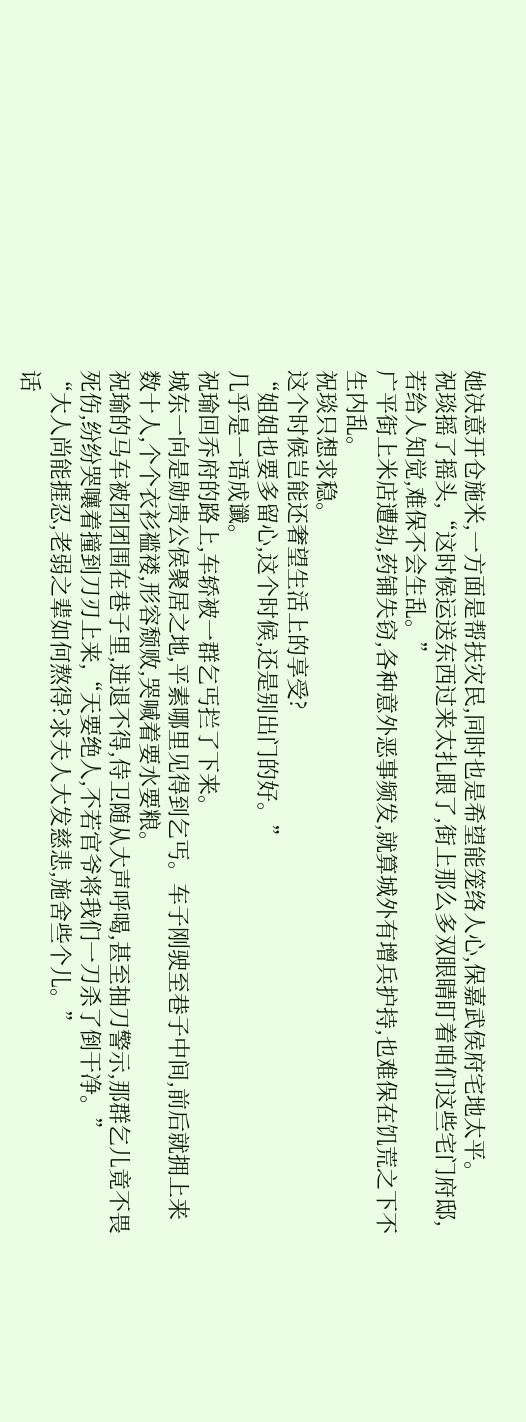她决意开仓施米,一方面是帮扶灾民,同时也是希望能笼络人心,保嘉武侯府宅地太平。
祝琰摇了摇头,“这时候运送东西过来太扎眼了,街上那么多双眼睛盯着咱们这些宅门府邸,若给人知觉,难保不会生乱。”
广平街上米店遭劫,药铺失窃,各种意外恶事频发,就算城外有增兵护持,也难保在饥荒之下不生内乱。
祝琰只想求稳。
这个时候岂能还奢望生活上的享受?
“姐姐也要多留心,这个时候,还是别出门的好。”
几乎是一语成谶。
祝瑜回乔府的路上,车轿被一群乞丐拦了下来。
城东一向是勋贵公侯聚居之地,平素哪里见得到乞丐。车子刚驶至巷子中间,前后就拥上来数十人,个个衣衫褴褛,形容颓败,哭喊着要水要粮。
祝瑜的马车被团团围在巷子里,进退不得,侍卫随从大声呼喝,甚至抽刀警示,那群乞儿竟不畏死伤,纷纷哭嚷着撞到刀刃上来,“天要绝人,不若官爷将我们一刀杀了倒干净。”
“大人尚能捱忍,老弱之辈如何熬得?求夫人大发慈悲,施舍些个儿。”
话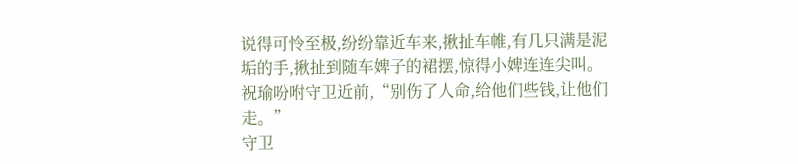说得可怜至极,纷纷靠近车来,揪扯车帷,有几只满是泥垢的手,揪扯到随车婢子的裙摆,惊得小婢连连尖叫。
祝瑜吩咐守卫近前,“别伤了人命,给他们些钱,让他们走。”
守卫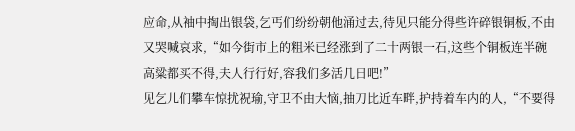应命,从袖中掏出银袋,乞丐们纷纷朝他涌过去,待见只能分得些许碎银铜板,不由又哭喊哀求,“如今街市上的粗米已经涨到了二十两银一石,这些个铜板连半碗高粱都买不得,夫人行行好,容我们多活几日吧!”
见乞儿们攀车惊扰祝瑜,守卫不由大恼,抽刀比近车畔,护持着车内的人,“不要得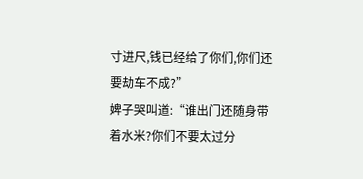寸进尺,钱已经给了你们,你们还要劫车不成?”
婢子哭叫道:“谁出门还随身带着水米?你们不要太过分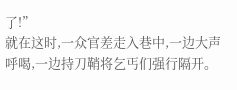了!”
就在这时,一众官差走入巷中,一边大声呼喝,一边持刀鞘将乞丐们强行隔开。